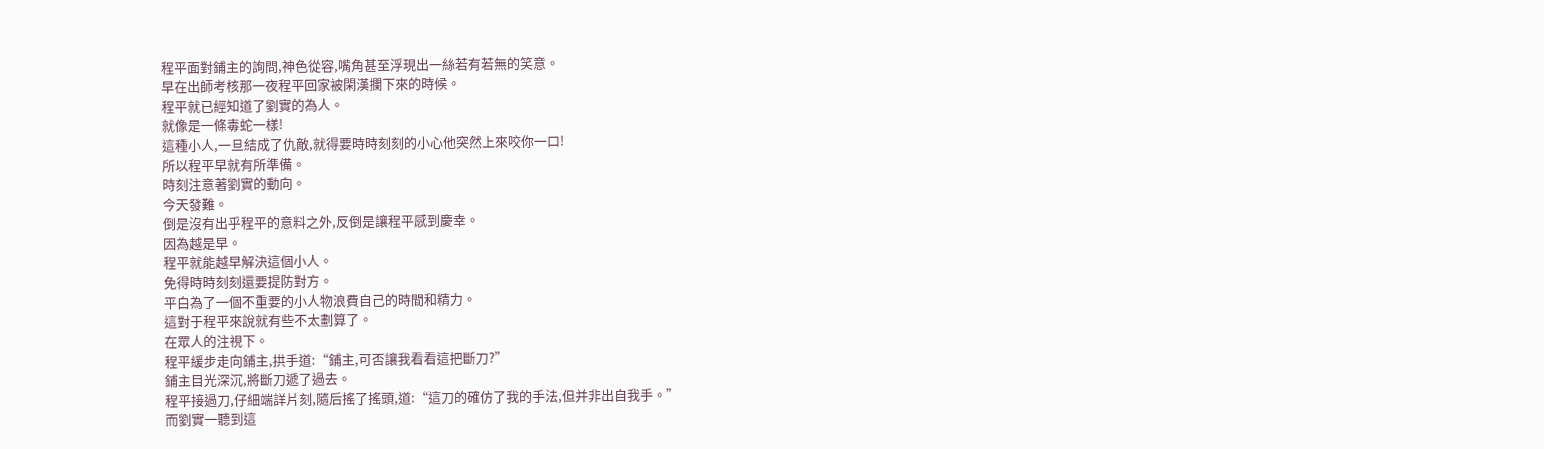程平面對鋪主的詢問,神色從容,嘴角甚至浮現出一絲若有若無的笑意。
早在出師考核那一夜程平回家被閑漢攔下來的時候。
程平就已經知道了劉實的為人。
就像是一條毒蛇一樣!
這種小人,一旦結成了仇敵,就得要時時刻刻的小心他突然上來咬你一口!
所以程平早就有所準備。
時刻注意著劉實的動向。
今天發難。
倒是沒有出乎程平的意料之外,反倒是讓程平感到慶幸。
因為越是早。
程平就能越早解決這個小人。
免得時時刻刻還要提防對方。
平白為了一個不重要的小人物浪費自己的時間和精力。
這對于程平來說就有些不太劃算了。
在眾人的注視下。
程平緩步走向鋪主,拱手道:“鋪主,可否讓我看看這把斷刀?”
鋪主目光深沉,將斷刀遞了過去。
程平接過刀,仔細端詳片刻,隨后搖了搖頭,道:“這刀的確仿了我的手法,但并非出自我手。”
而劉實一聽到這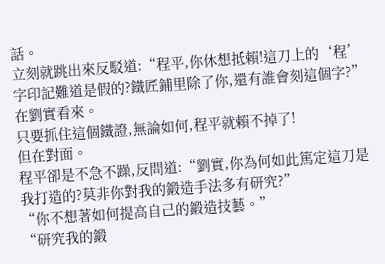話。
立刻就跳出來反駁道:“程平,你休想抵賴!這刀上的‘程’字印記難道是假的?鐵匠鋪里除了你,還有誰會刻這個字?”
在劉實看來。
只要抓住這個鐵證,無論如何,程平就賴不掉了!
但在對面。
程平卻是不急不躁,反問道:“劉實,你為何如此篤定這刀是我打造的?莫非你對我的鍛造手法多有研究?”
“你不想著如何提高自己的鍛造技藝。”
“研究我的鍛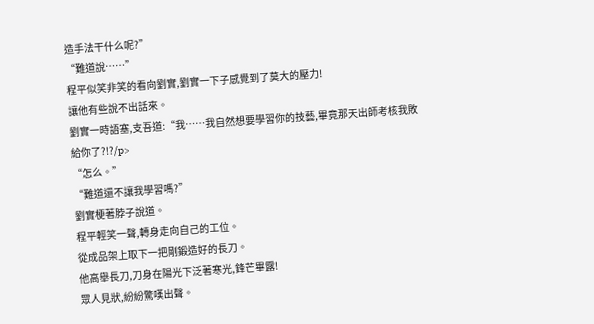造手法干什么呢?”
“難道說……”
程平似笑非笑的看向劉實,劉實一下子感覺到了莫大的壓力!
讓他有些說不出話來。
劉實一時語塞,支吾道:“我……我自然想要學習你的技藝,畢竟那天出師考核我敗給你了?!?/p>
“怎么。”
“難道還不讓我學習嗎?”
劉實梗著脖子說道。
程平輕笑一聲,轉身走向自己的工位。
從成品架上取下一把剛鍛造好的長刀。
他高舉長刀,刀身在陽光下泛著寒光,鋒芒畢露!
眾人見狀,紛紛驚嘆出聲。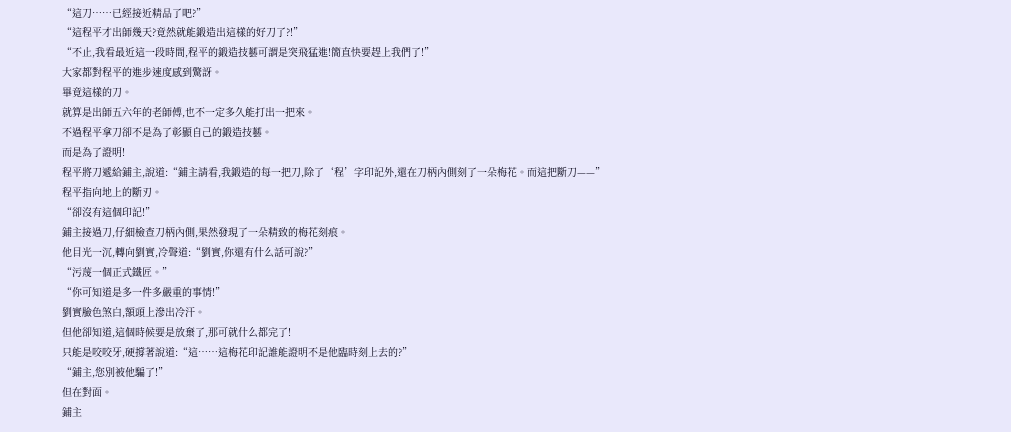“這刀……已經接近精品了吧?”
“這程平才出師幾天?竟然就能鍛造出這樣的好刀了?!”
“不止,我看最近這一段時間,程平的鍛造技藝可謂是突飛猛進!簡直快要趕上我們了!”
大家都對程平的進步速度感到驚訝。
畢竟這樣的刀。
就算是出師五六年的老師傅,也不一定多久能打出一把來。
不過程平拿刀卻不是為了彰顯自己的鍛造技藝。
而是為了證明!
程平將刀遞給鋪主,說道:“鋪主請看,我鍛造的每一把刀,除了‘程’字印記外,還在刀柄內側刻了一朵梅花。而這把斷刀——”
程平指向地上的斷刃。
“卻沒有這個印記!”
鋪主接過刀,仔細檢查刀柄內側,果然發現了一朵精致的梅花刻痕。
他目光一沉,轉向劉實,冷聲道:“劉實,你還有什么話可說?”
“污蔑一個正式鐵匠。”
“你可知道是多一件多嚴重的事情!”
劉實臉色煞白,額頭上滲出冷汗。
但他卻知道,這個時候要是放棄了,那可就什么都完了!
只能是咬咬牙,硬撐著說道:“這……這梅花印記誰能證明不是他臨時刻上去的?”
“鋪主,您別被他騙了!”
但在對面。
鋪主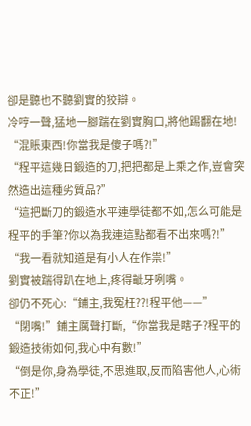卻是聽也不聽劉實的狡辯。
冷哼一聲,猛地一腳踹在劉實胸口,將他踢翻在地!
“混賬東西!你當我是傻子嗎?!”
“程平這幾日鍛造的刀,把把都是上乘之作,豈會突然造出這種劣質品?”
“這把斷刀的鍛造水平連學徒都不如,怎么可能是程平的手筆?你以為我連這點都看不出來嗎?!”
“我一看就知道是有小人在作祟!”
劉實被踹得趴在地上,疼得齜牙咧嘴。
卻仍不死心:“鋪主,我冤枉??!程平他——”
“閉嘴!”鋪主厲聲打斷,“你當我是瞎子?程平的鍛造技術如何,我心中有數!”
“倒是你,身為學徒,不思進取,反而陷害他人,心術不正!”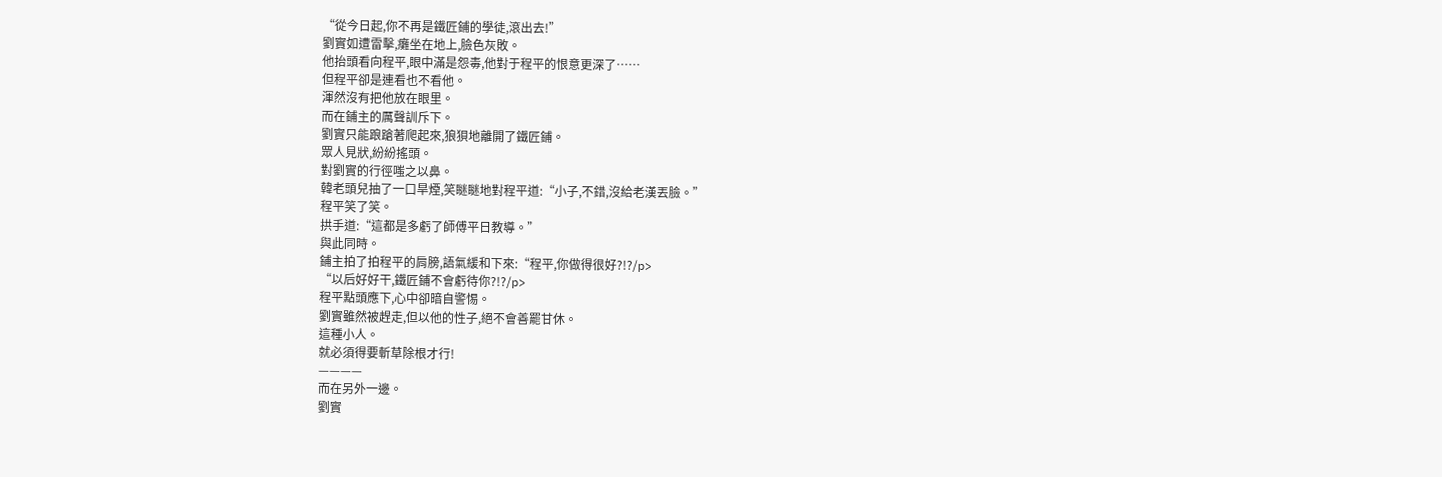“從今日起,你不再是鐵匠鋪的學徒,滾出去!”
劉實如遭雷擊,癱坐在地上,臉色灰敗。
他抬頭看向程平,眼中滿是怨毒,他對于程平的恨意更深了……
但程平卻是連看也不看他。
渾然沒有把他放在眼里。
而在鋪主的厲聲訓斥下。
劉實只能踉蹌著爬起來,狼狽地離開了鐵匠鋪。
眾人見狀,紛紛搖頭。
對劉實的行徑嗤之以鼻。
韓老頭兒抽了一口旱煙,笑瞇瞇地對程平道:“小子,不錯,沒給老漢丟臉。”
程平笑了笑。
拱手道:“這都是多虧了師傅平日教導。”
與此同時。
鋪主拍了拍程平的肩膀,語氣緩和下來:“程平,你做得很好?!?/p>
“以后好好干,鐵匠鋪不會虧待你?!?/p>
程平點頭應下,心中卻暗自警惕。
劉實雖然被趕走,但以他的性子,絕不會善罷甘休。
這種小人。
就必須得要斬草除根才行!
————
而在另外一邊。
劉實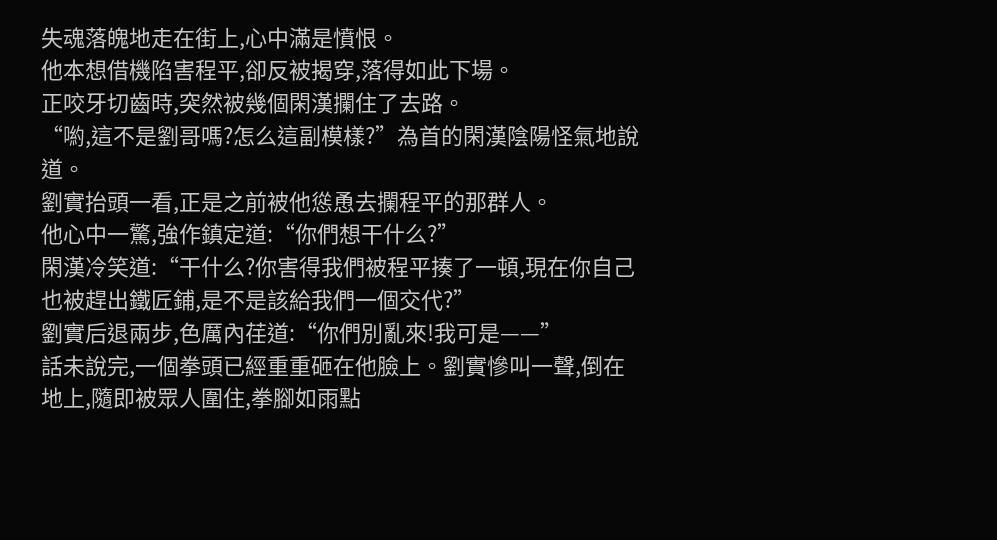失魂落魄地走在街上,心中滿是憤恨。
他本想借機陷害程平,卻反被揭穿,落得如此下場。
正咬牙切齒時,突然被幾個閑漢攔住了去路。
“喲,這不是劉哥嗎?怎么這副模樣?”為首的閑漢陰陽怪氣地說道。
劉實抬頭一看,正是之前被他慫恿去攔程平的那群人。
他心中一驚,強作鎮定道:“你們想干什么?”
閑漢冷笑道:“干什么?你害得我們被程平揍了一頓,現在你自己也被趕出鐵匠鋪,是不是該給我們一個交代?”
劉實后退兩步,色厲內荏道:“你們別亂來!我可是——”
話未說完,一個拳頭已經重重砸在他臉上。劉實慘叫一聲,倒在地上,隨即被眾人圍住,拳腳如雨點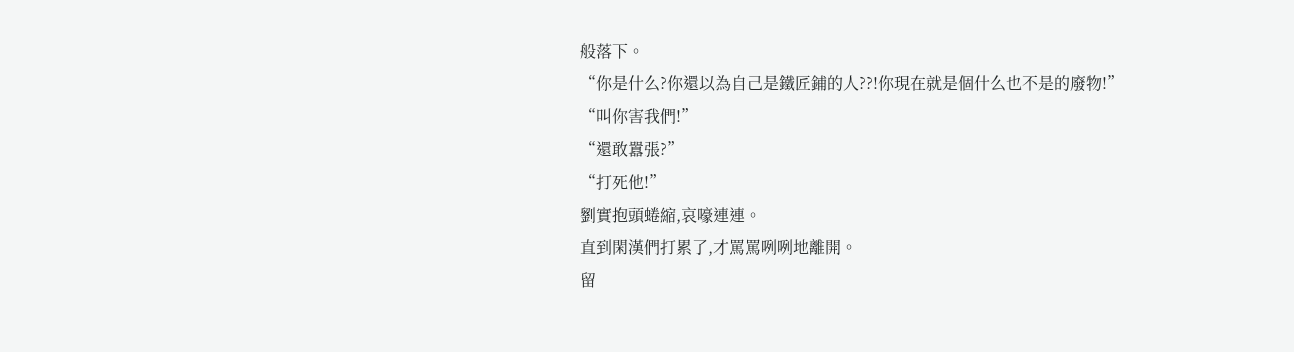般落下。
“你是什么?你還以為自己是鐵匠鋪的人??!你現在就是個什么也不是的廢物!”
“叫你害我們!”
“還敢囂張?”
“打死他!”
劉實抱頭蜷縮,哀嚎連連。
直到閑漢們打累了,才罵罵咧咧地離開。
留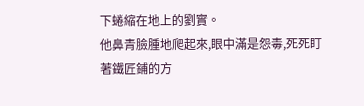下蜷縮在地上的劉實。
他鼻青臉腫地爬起來,眼中滿是怨毒,死死盯著鐵匠鋪的方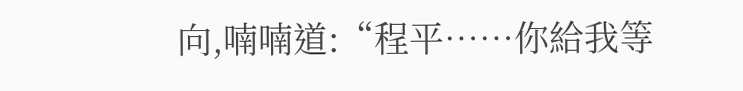向,喃喃道:“程平……你給我等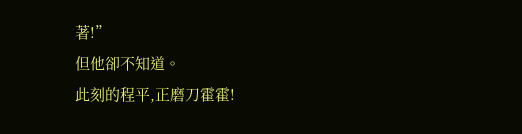著!”
但他卻不知道。
此刻的程平,正磨刀霍霍!